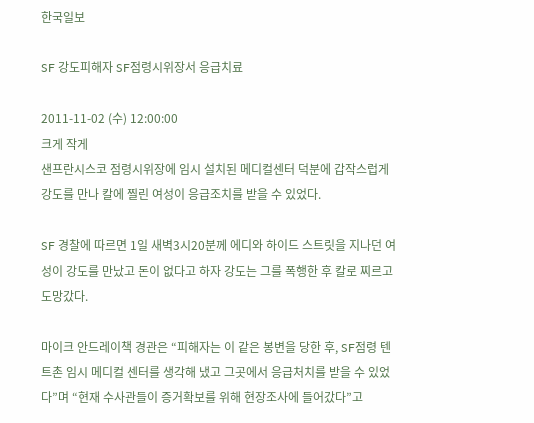한국일보

SF 강도피해자 SF점령시위장서 응급치료

2011-11-02 (수) 12:00:00
크게 작게
샌프란시스코 점령시위장에 임시 설치된 메디컬센터 덕분에 갑작스럽게 강도를 만나 칼에 찔린 여성이 응급조치를 받을 수 있었다.

SF 경찰에 따르면 1일 새벽3시20분께 에디와 하이드 스트릿을 지나던 여성이 강도를 만났고 돈이 없다고 하자 강도는 그를 폭행한 후 칼로 찌르고 도망갔다.

마이크 안드레이책 경관은 “피해자는 이 같은 봉변을 당한 후, SF점령 텐트촌 임시 메디컬 센터를 생각해 냈고 그곳에서 응급처치를 받을 수 있었다”며 “현재 수사관들이 증거확보를 위해 현장조사에 들어갔다”고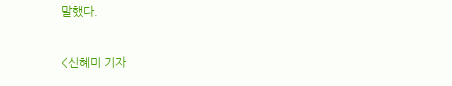말했다.

<신혜미 기자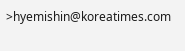>hyemishin@koreatimes.com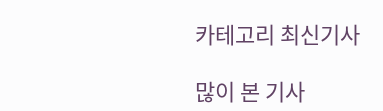카테고리 최신기사

많이 본 기사